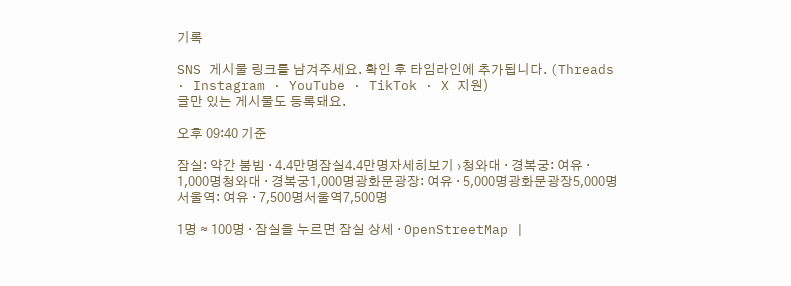기록

SNS 게시물 링크를 남겨주세요. 확인 후 타임라인에 추가됩니다. (Threads · Instagram · YouTube · TikTok · X 지원)
글만 있는 게시물도 등록돼요.

오후 09:40 기준

잠실: 약간 붐빔 · 4.4만명잠실4.4만명자세히보기 ›청와대 · 경복궁: 여유 · 1,000명청와대 · 경복궁1,000명광화문광장: 여유 · 5,000명광화문광장5,000명서울역: 여유 · 7,500명서울역7,500명

1명 ≈ 100명 · 잠실을 누르면 잠실 상세 · OpenStreetMap |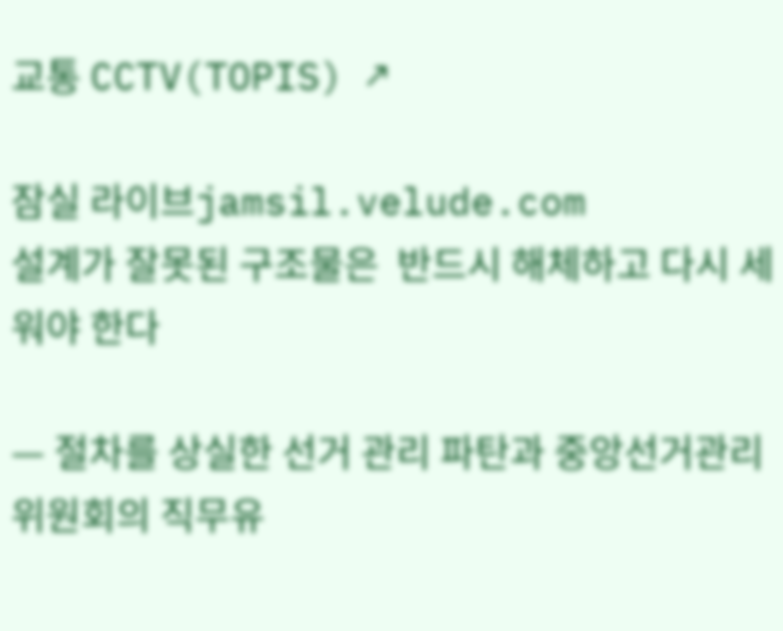교통 CCTV(TOPIS) ↗

잠실 라이브jamsil.velude.com
설계가 잘못된 구조물은  반드시 해체하고 다시 세워야 한다

— 절차를 상실한 선거 관리 파탄과 중앙선거관리위원회의 직무유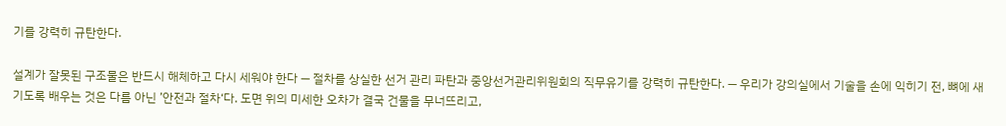기를 강력히 규탄한다.

설계가 잘못된 구조물은 반드시 해체하고 다시 세워야 한다 — 절차를 상실한 선거 관리 파탄과 중앙선거관리위원회의 직무유기를 강력히 규탄한다. — 우리가 강의실에서 기술을 손에 익히기 전, 뼈에 새기도록 배우는 것은 다름 아닌 ’안전과 절차‘다. 도면 위의 미세한 오차가 결국 건물을 무너뜨리고,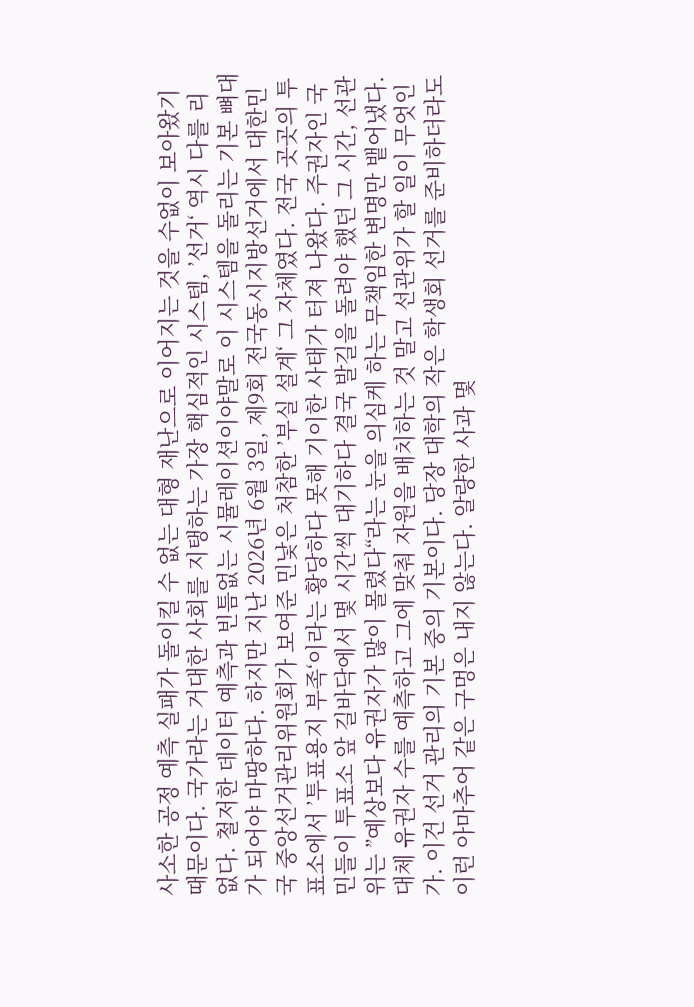사소한 공정 예측 실패가 돌이킬 수 없는 대형 재난으로 이어지는 것을 수없이 보아왔기 때문이다. 국가라는 거대한 사회를 지탱하는 가장 핵심적인 시스템, ’선거‘ 역시 다를 리 없다. 철저한 데이터 예측과 빈틈없는 시뮬레이션이야말로 이 시스템을 돌리는 기본 뼈대가 되어야 마땅하다. 하지만 지난 2026년 6월 3일, 제9회 전국동시지방선거에서 대한민국 중앙선거관리위원회가 보여준 민낯은 처참한 ’부실 설계‘ 그 자체였다. 전국 곳곳의 투표소에서 ’투표용지 부족‘이라는 황당하다 못해 기이한 사태가 터져 나왔다. 주권자인 국민들이 투표소 앞 길바닥에서 몇 시간씩 대기하다 결국 발길을 돌려야 했던 그 시간, 선관위는 ”예상보다 유권자가 많이 몰렸다“라는 눈을 의심케 하는 무책임한 변명만 뱉어냈다. 대체 유권자 수를 예측하고 그에 맞춰 자원을 배치하는 것 말고 선관위가 할 일이 무엇인가. 이건 선거 관리의 기본 중의 기본이다. 당장 대학의 작은 학생회 선거를 준비하더라도 이런 아마추어 같은 구멍은 내지 않는다. 알량한 사과 몇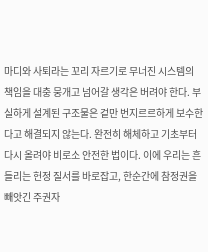마디와 사퇴라는 꼬리 자르기로 무너진 시스템의 책임을 대충 뭉개고 넘어갈 생각은 버려야 한다. 부실하게 설계된 구조물은 겉만 번지르르하게 보수한다고 해결되지 않는다. 완전히 해체하고 기초부터 다시 올려야 비로소 안전한 법이다. 이에 우리는 흔들리는 헌정 질서를 바로잡고, 한순간에 참정권을 빼앗긴 주권자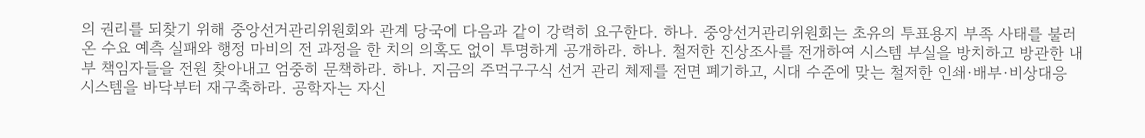의 권리를 되찾기 위해 중앙선거관리위원회와 관계 당국에 다음과 같이 강력히 요구한다. 하나. 중앙선거관리위원회는 초유의 투표용지 부족 사태를 불러온 수요 예측 실패와 행정 마비의 전 과정을 한 치의 의혹도 없이 투명하게 공개하라. 하나. 철저한 진상조사를 전개하여 시스템 부실을 방치하고 방관한 내부 책임자들을 전원 찾아내고 엄중히 문책하라. 하나. 지금의 주먹구구식 선거 관리 체제를 전면 폐기하고, 시대 수준에 맞는 철저한 인쇄·배부·비상대응 시스템을 바닥부터 재구축하라. 공학자는 자신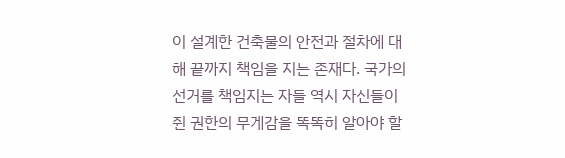이 설계한 건축물의 안전과 절차에 대해 끝까지 책임을 지는 존재다. 국가의 선거를 책임지는 자들 역시 자신들이 쥔 권한의 무게감을 똑똑히 알아야 할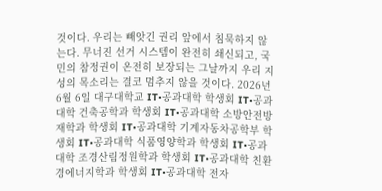것이다. 우리는 빼앗긴 권리 앞에서 침묵하지 않는다. 무너진 선거 시스템이 완전히 쇄신되고, 국민의 참정권이 온전히 보장되는 그날까지 우리 지성의 목소리는 결코 멈추지 않을 것이다. 2026년 6월 6일 대구대학교 IT•공과대학 학생회 IT•공과대학 건축공학과 학생회 IT•공과대학 소방안전방재학과 학생회 IT•공과대학 기계자동차공학부 학생회 IT•공과대학 식품영양학과 학생회 IT•공과대학 조경산림정원학과 학생회 IT•공과대학 친환경에너지학과 학생회 IT•공과대학 전자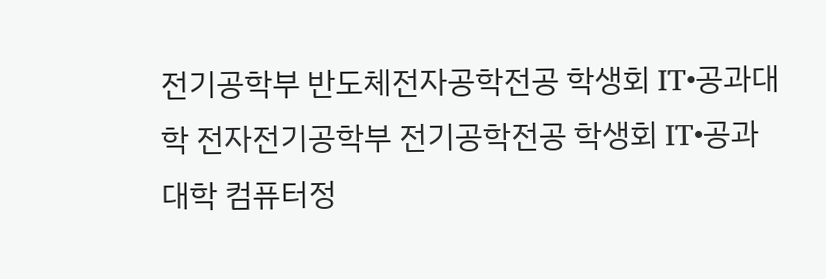전기공학부 반도체전자공학전공 학생회 IT•공과대학 전자전기공학부 전기공학전공 학생회 IT•공과대학 컴퓨터정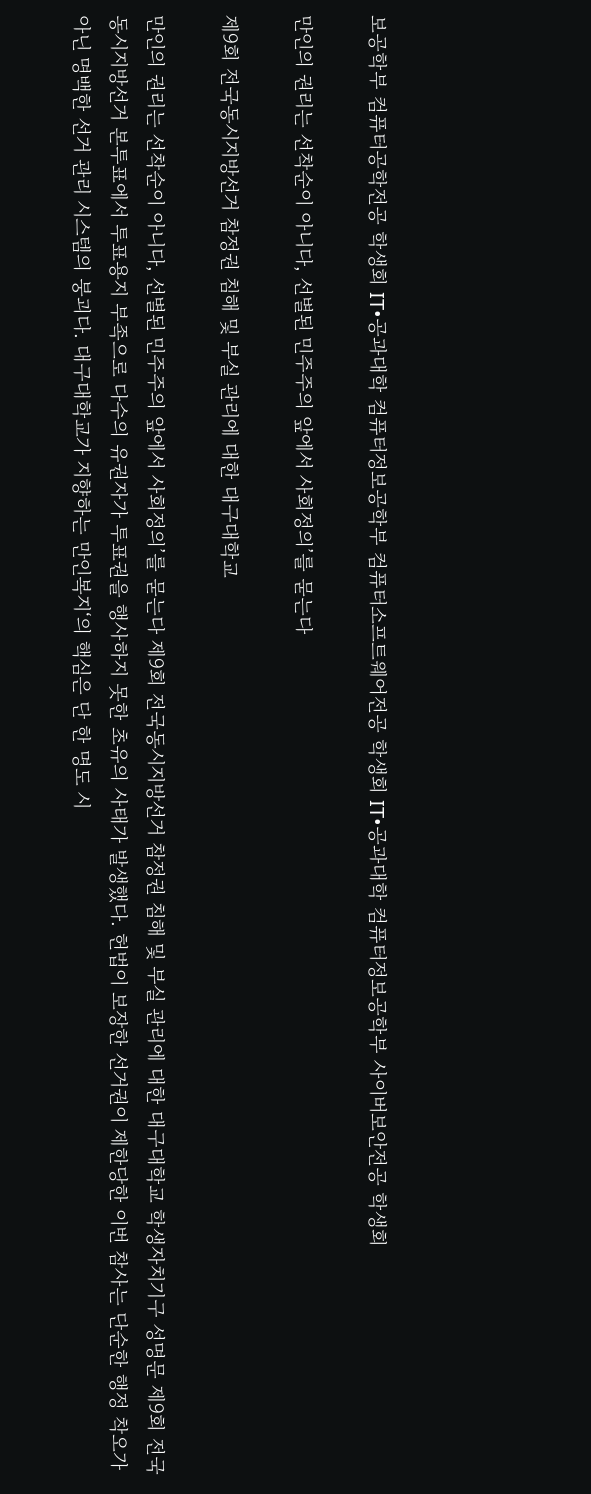보공학부 컴퓨터공학전공 학생회 IT•공과대학 컴퓨터정보공학부 컴퓨터소프트웨어전공 학생회 IT•공과대학 컴퓨터정보공학부 사이버보안전공 학생회

만인의 권리는 선착순이 아니다, 선별된 민주주의 앞에서 사회정의’를 묻는다

제9회 전국동시지방선거 참정권 침해 및 부실 관리에 대한 대구대학교

만인의 권리는 선착순이 아니다, 선별된 민주주의 앞에서 사회정의’를 묻는다 제9회 전국동시지방선거 참정권 침해 및 부실 관리에 대한 대구대학교 학생자치기구 성명문 제9회 전국동시지방선거 본투표에서 투표용지 부족으로 다수의 유권자가 투표권을 행사하지 못한 초유의 사태가 발생했다. 헌법이 보장한 선거권이 제한당한 이번 참사는 단순한 행정 착오가 아닌 명백한 선거 관리 시스템의 붕괴다. 대구대학교가 지향하는 만인복지‘의 핵심은 단 한 명도 시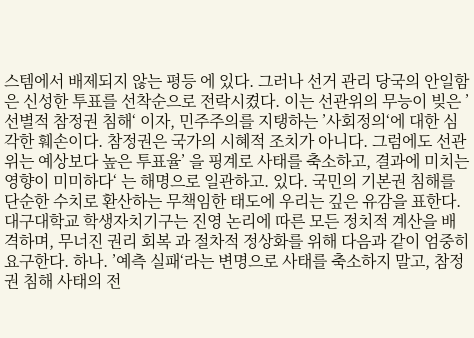스템에서 배제되지 않는 평등 에 있다. 그러나 선거 관리 당국의 안일함은 신성한 투표를 선착순으로 전락시켰다. 이는 선관위의 무능이 빚은 ’선별적 참정권 침해‘ 이자, 민주주의를 지탱하는 ’사회정의‘에 대한 심각한 훼손이다. 참정권은 국가의 시혜적 조치가 아니다. 그럼에도 선관위는 예상보다 높은 투표율’ 을 핑계로 사태를 축소하고, 결과에 미치는 영향이 미미하다‘ 는 해명으로 일관하고. 있다. 국민의 기본권 침해를 단순한 수치로 환산하는 무책임한 태도에 우리는 깊은 유감을 표한다. 대구대학교 학생자치기구는 진영 논리에 따른 모든 정치적 계산을 배격하며, 무너진 권리 회복 과 절차적 정상화를 위해 다음과 같이 엄중히 요구한다. 하나. ’예측 실패‘라는 변명으로 사태를 축소하지 말고, 참정권 침해 사태의 전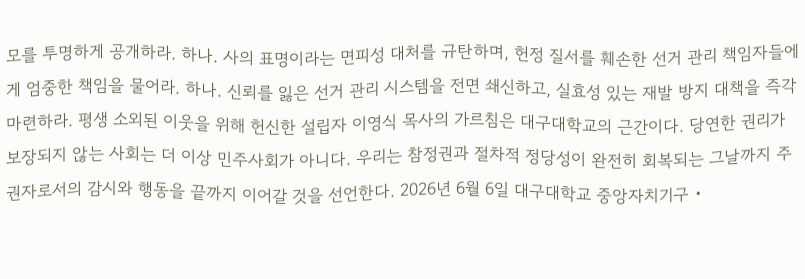모를 투명하게 공개하라. 하나. 사의 표명이라는 면피성 대처를 규탄하며, 헌정 질서를 훼손한 선거 관리 책임자들에게 엄중한 책임을 물어라. 하나. 신뢰를 잃은 선거 관리 시스템을 전면 쇄신하고, 실효성 있는 재발 방지 대책을 즉각 마련하라. 평생 소외된 이웃을 위해 헌신한 설립자 이영식 목사의 가르침은 대구대학교의 근간이다. 당연한 권리가 보장되지 않는 사회는 더 이상 민주사회가 아니다. 우리는 참정권과 절차적 정당성이 완전히 회복되는 그날까지 주권자로서의 감시와 행동을 끝까지 이어갈 것을 선언한다. 2026년 6월 6일 대구대학교 중앙자치기구 •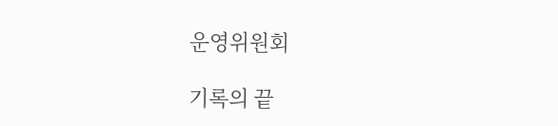운영위원회

기록의 끝